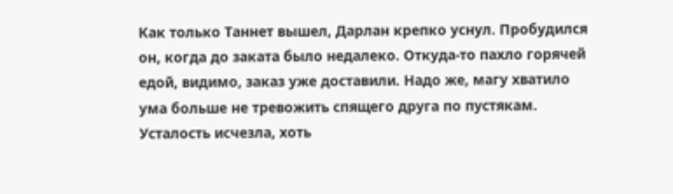Как только Таннет вышел, Дарлан крепко уснул. Пробудился он, когда до заката было недалеко. Откуда-то пахло горячей едой, видимо, заказ уже доставили. Надо же, магу хватило ума больше не тревожить спящего друга по пустякам. Усталость исчезла, хоть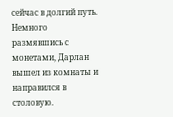сейчас в долгий путь. Немного размявшись с монетами, Дарлан вышел из комнаты и направился в столовую.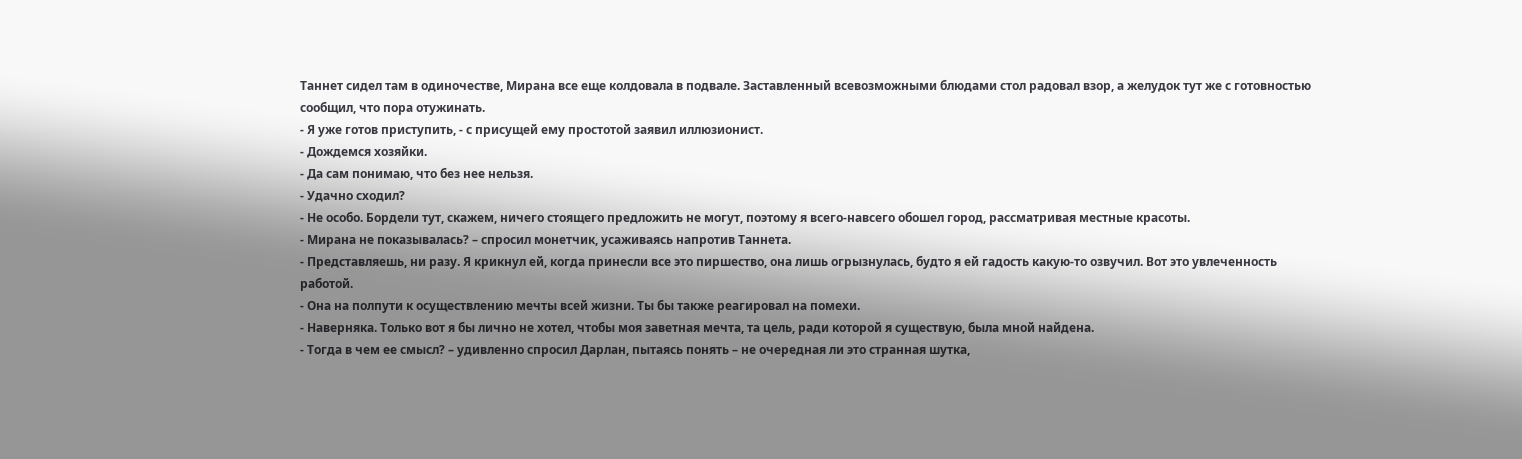Таннет сидел там в одиночестве, Мирана все еще колдовала в подвале. Заставленный всевозможными блюдами стол радовал взор, а желудок тут же с готовностью сообщил, что пора отужинать.
- Я уже готов приступить, - с присущей ему простотой заявил иллюзионист.
- Дождемся хозяйки.
- Да сам понимаю, что без нее нельзя.
- Удачно сходил?
- Не особо. Бордели тут, скажем, ничего стоящего предложить не могут, поэтому я всего-навсего обошел город, рассматривая местные красоты.
- Мирана не показывалась? – спросил монетчик, усаживаясь напротив Таннета.
- Представляешь, ни разу. Я крикнул ей, когда принесли все это пиршество, она лишь огрызнулась, будто я ей гадость какую-то озвучил. Вот это увлеченность работой.
- Она на полпути к осуществлению мечты всей жизни. Ты бы также реагировал на помехи.
- Наверняка. Только вот я бы лично не хотел, чтобы моя заветная мечта, та цель, ради которой я существую, была мной найдена.
- Тогда в чем ее смысл? – удивленно спросил Дарлан, пытаясь понять – не очередная ли это странная шутка,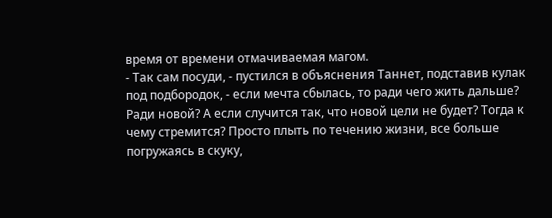время от времени отмачиваемая магом.
- Так сам посуди, - пустился в объяснения Таннет, подставив кулак под подбородок, - если мечта сбылась, то ради чего жить дальше? Ради новой? А если случится так, что новой цели не будет? Тогда к чему стремится? Просто плыть по течению жизни, все больше погружаясь в скуку,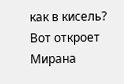как в кисель? Вот откроет Мирана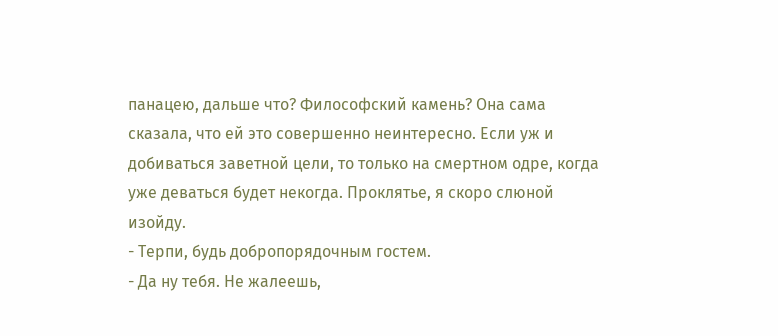панацею, дальше что? Философский камень? Она сама сказала, что ей это совершенно неинтересно. Если уж и добиваться заветной цели, то только на смертном одре, когда уже деваться будет некогда. Проклятье, я скоро слюной изойду.
- Терпи, будь добропорядочным гостем.
- Да ну тебя. Не жалеешь,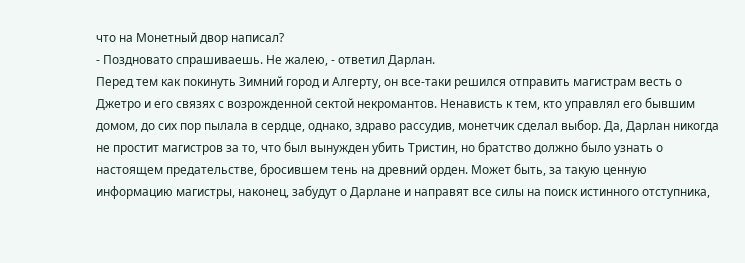что на Монетный двор написал?
- Поздновато спрашиваешь. Не жалею, - ответил Дарлан.
Перед тем как покинуть Зимний город и Алгерту, он все-таки решился отправить магистрам весть о Джетро и его связях с возрожденной сектой некромантов. Ненависть к тем, кто управлял его бывшим домом, до сих пор пылала в сердце, однако, здраво рассудив, монетчик сделал выбор. Да, Дарлан никогда не простит магистров за то, что был вынужден убить Тристин, но братство должно было узнать о настоящем предательстве, бросившем тень на древний орден. Может быть, за такую ценную информацию магистры, наконец, забудут о Дарлане и направят все силы на поиск истинного отступника,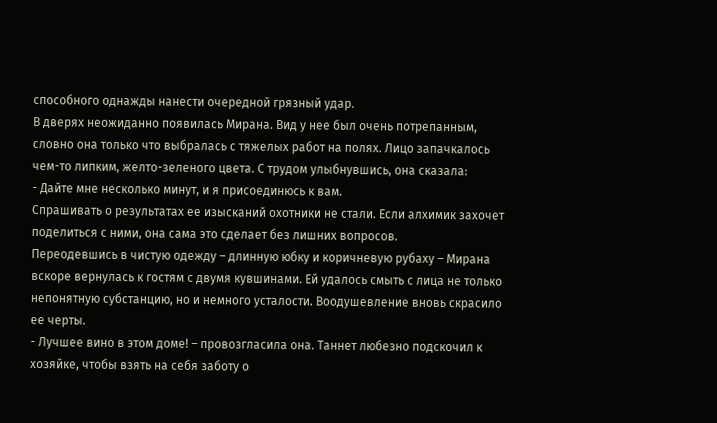способного однажды нанести очередной грязный удар.
В дверях неожиданно появилась Мирана. Вид у нее был очень потрепанным, словно она только что выбралась с тяжелых работ на полях. Лицо запачкалось чем-то липким, желто-зеленого цвета. С трудом улыбнувшись, она сказала:
- Дайте мне несколько минут, и я присоединюсь к вам.
Спрашивать о результатах ее изысканий охотники не стали. Если алхимик захочет поделиться с ними, она сама это сделает без лишних вопросов.
Переодевшись в чистую одежду – длинную юбку и коричневую рубаху – Мирана вскоре вернулась к гостям с двумя кувшинами. Ей удалось смыть с лица не только непонятную субстанцию, но и немного усталости. Воодушевление вновь скрасило ее черты.
- Лучшее вино в этом доме! – провозгласила она. Таннет любезно подскочил к хозяйке, чтобы взять на себя заботу о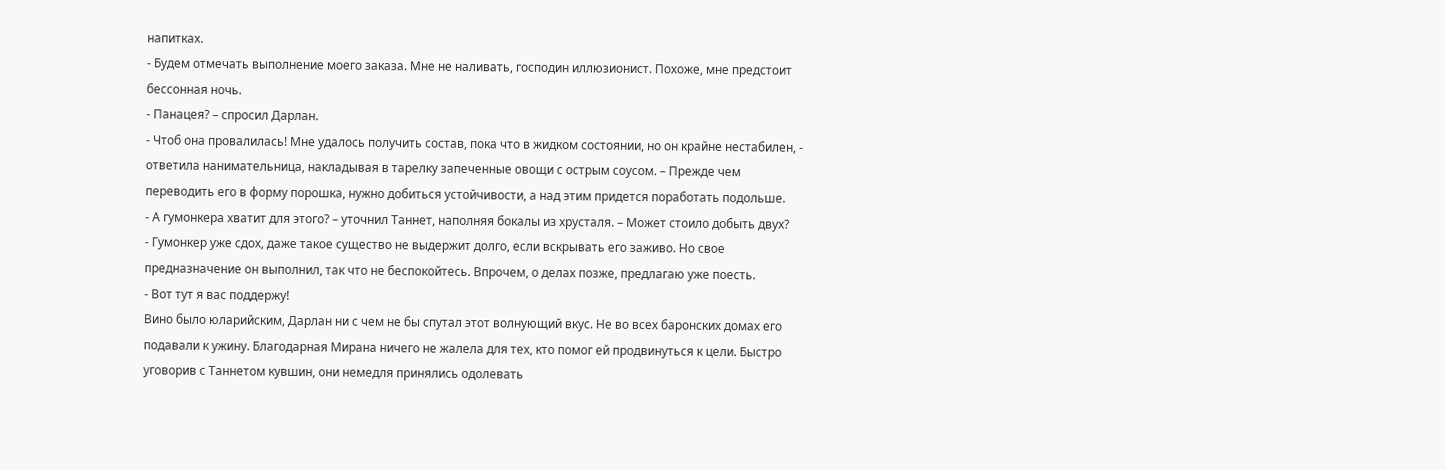напитках.
- Будем отмечать выполнение моего заказа. Мне не наливать, господин иллюзионист. Похоже, мне предстоит бессонная ночь.
- Панацея? – спросил Дарлан.
- Чтоб она провалилась! Мне удалось получить состав, пока что в жидком состоянии, но он крайне нестабилен, - ответила нанимательница, накладывая в тарелку запеченные овощи с острым соусом. – Прежде чем переводить его в форму порошка, нужно добиться устойчивости, а над этим придется поработать подольше.
- А гумонкера хватит для этого? – уточнил Таннет, наполняя бокалы из хрусталя. – Может стоило добыть двух?
- Гумонкер уже сдох, даже такое существо не выдержит долго, если вскрывать его заживо. Но свое предназначение он выполнил, так что не беспокойтесь. Впрочем, о делах позже, предлагаю уже поесть.
- Вот тут я вас поддержу!
Вино было юларийским, Дарлан ни с чем не бы спутал этот волнующий вкус. Не во всех баронских домах его подавали к ужину. Благодарная Мирана ничего не жалела для тех, кто помог ей продвинуться к цели. Быстро уговорив с Таннетом кувшин, они немедля принялись одолевать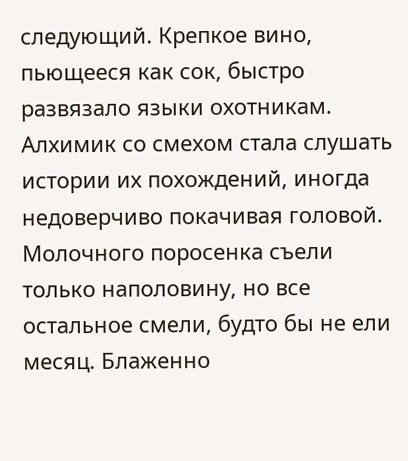следующий. Крепкое вино, пьющееся как сок, быстро развязало языки охотникам. Алхимик со смехом стала слушать истории их похождений, иногда недоверчиво покачивая головой.
Молочного поросенка съели только наполовину, но все остальное смели, будто бы не ели месяц. Блаженно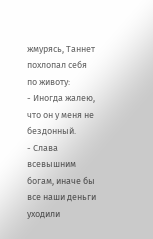жмурясь, Таннет похлопал себя по животу:
- Иногда жалею, что он у меня не бездонный.
- Слава всевышним богам, иначе бы все наши деньги уходили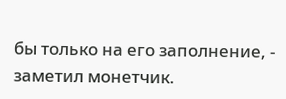бы только на его заполнение, - заметил монетчик.